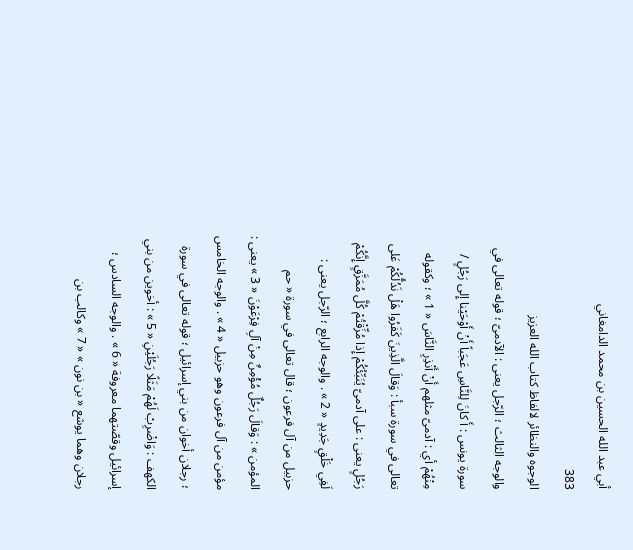أبي عبد الله الحسين بن محمد الدامغاني
383
الوجوه والنظائر لالفاظ كتاب الله العزيز
والوجه الثالث ؛ الرّجل يعنى : الآدمىّ ؛ قوله تعالى في سورة يونس : أَ كانَ لِلنَّاسِ عَجَباً أَنْ أَوْحَيْنا إِلى رَجُلٍ / مِنْهُمْ أي : آدمىّ مثلهم أَنْ أَنْذِرِ النَّاسَ « 1 » ؛ وكقوله تعالى في سورة سبأ : وَقالَ الَّذِينَ كَفَرُوا هَلْ نَدُلُّكُمْ عَلى رَجُلٍ يعنى : على آدمىّ يُنَبِّئُكُمْ إِذا مُزِّقْتُمْ كُلَّ مُمَزَّقٍ إِنَّكُمْ لَفِي خَلْقٍ جَدِيدٍ « 2 » . والوجه الرابع ؛ الرّجل يعنى : حزبيل من آل فرعون ؛ قال تعالى في سورة « حم المؤمن » : وَقالَ رَجُلٌ مُؤْمِنٌ مِنْ آلِ فِرْعَوْنَ « 3 » يعنى : مؤمن من آل فرعون وهو حزبيل « 4 » . والوجه الخامس ؛ رجلان أخوان من بني إسرائيل ؛ قوله تعالى في سورة الكهف : وَاضْرِبْ لَهُمْ مَثَلًا رَجُلَيْنِ « 5 » : أخوين من بني إسرائيل وقصّتهما معروفة « 6 » . والوجه السادس ؛ رجلان وهما يوشع « بن نون » « 7 » وكالب بن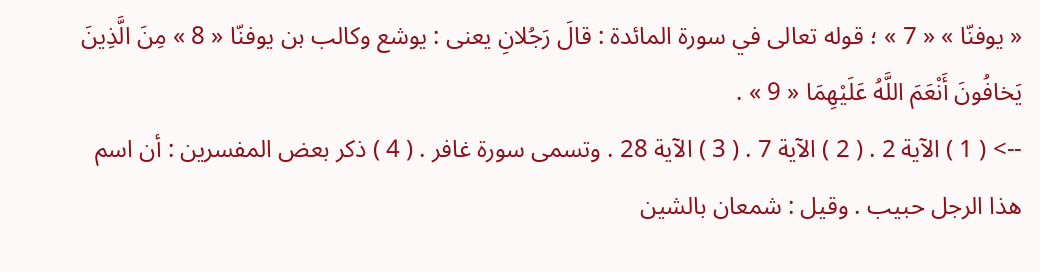« يوفنّا » « 7 » ؛ قوله تعالى في سورة المائدة : قالَ رَجُلانِ يعنى : يوشع وكالب بن يوفنّا « 8 » مِنَ الَّذِينَ يَخافُونَ أَنْعَمَ اللَّهُ عَلَيْهِمَا « 9 » .
--> ( 1 ) الآية 2 . ( 2 ) الآية 7 . ( 3 ) الآية 28 . وتسمى سورة غافر . ( 4 ) ذكر بعض المفسرين : أن اسم هذا الرجل حبيب . وقيل : شمعان بالشين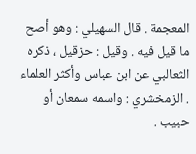المعجمة . قال السهيلي : وهو أصح ما قيل فيه . وقيل : حزقيل ، ذكره الثعالبي عن ابن عباس وأكثر العلماء . الزمخشري : واسمه سمعان أو حبيب .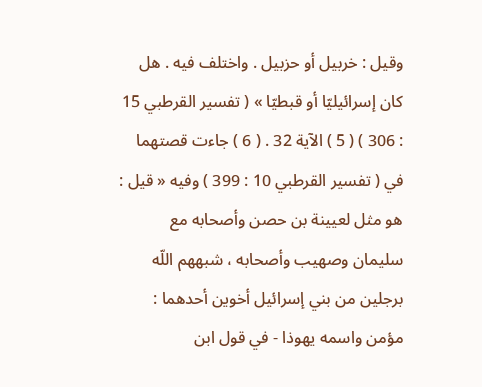وقيل : خربيل أو حزبيل . واختلف فيه . هل كان إسرائيليّا أو قبطيّا » ( تفسير القرطبي 15 : 306 ) ( 5 ) الآية 32 . ( 6 ) جاءت قصتهما في ( تفسير القرطبي 10 : 399 ) وفيه « قيل : هو مثل لعيينة بن حصن وأصحابه مع سليمان وصهيب وأصحابه ، شبههم اللّه برجلين من بني إسرائيل أخوين أحدهما : مؤمن واسمه يهوذا - في قول ابن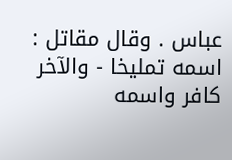عباس . وقال مقاتل : اسمه تمليخا - والآخر كافر واسمه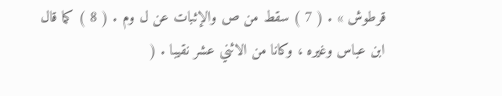قرطوش » . ( 7 ) سقط من ص والإثبات عن ل وم . ( 8 ) كما قال ابن عباس وغيره ، وكانا من الاثني عشر نقيبا . (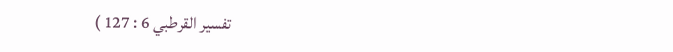تفسير القرطبي 6 : 127 )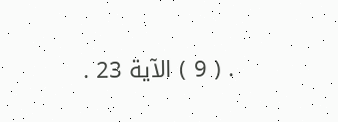. ( 9 ) الآية 23 .